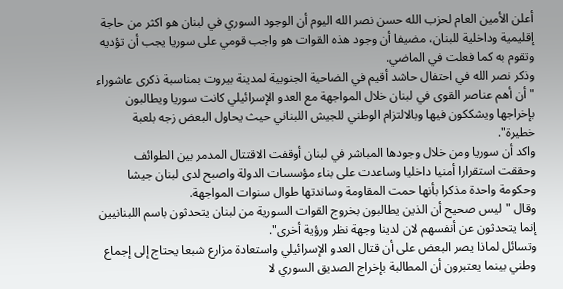أعلن الأمين العام لحزب الله حسن نصر الله اليوم أن الوجود السوري في لبنان هو اكثر من حاجة إقليمية وداخلية للبنان، مضيفا أن وجود هذه القوات هو واجب قومي على سوريا يجب أن تؤديه وتقوم به كما فعلت في الماضي.
وذكر نصر الله في احتفال حاشد أقيم في الضاحية الجنوبية لمدينة بيروت بمناسبة ذكرى عاشوراء "أن أهم عناصر القوى في لبنان خلال المواجهة مع العدو الإسرائيلي كانت سوريا ويطالبون بإخراجها ويشككون فيها وبالالتزام الوطني للجيش اللبناني حيث يحاول البعض زجه بلعبة خطيرة".
واكد أن سوريا ومن خلال وجودها المباشر في لبنان أوقفت الاقتتال المدمر بين الطوائف وحققت استقرارا أمنيا داخليا وساعدت على بناء مؤسسات الدولة واصبح لدى لبنان جيشا وحكومة واحدة مذكرا بأنها حمت المقاومة وساندتها طوال سنوات المواجهة.
وقال "ليس صحيح أن الذين يطالبون بخروج القوات السورية من لبنان يتحدثون باسم اللبنانيين إنما يتحدثون عن أنفسهم لان لدينا وجهة نظر ورؤية أخرى".
وتسائل لماذا يصر البعض على أن قتال العدو الإسرائيلي واستعادة مزارع شبعا يحتاج إلى إجماع وطني بينما يعتبرون أن المطالبة بإخراج الصديق السوري لا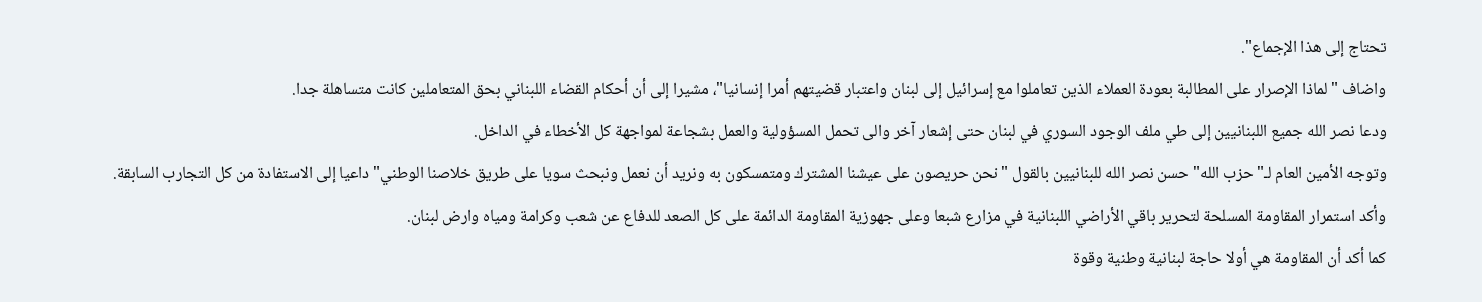تحتاج إلى هذا الإجماع".
واضاف "لماذا الإصرار على المطالبة بعودة العملاء الذين تعاملوا مع إسرائيل إلى لبنان واعتبار قضيتهم أمرا إنسانيا"، مشيرا إلى أن أحكام القضاء اللبناني بحق المتعاملين كانت متساهلة جدا.
ودعا نصر الله جميع اللبنانيين إلى طي ملف الوجود السوري في لبنان حتى إشعار آخر والى تحمل المسؤولية والعمل بشجاعة لمواجهة كل الأخطاء في الداخل.
وتوجه الأمين العام لـ"حزب الله" حسن نصر الله للبنانيين بالقول "نحن حريصون على عيشنا المشترك ومتمسكون به ونريد أن نعمل ونبحث سويا على طريق خلاصنا الوطني" داعيا إلى الاستفادة من كل التجارب السابقة.
وأكد استمرار المقاومة المسلحة لتحرير باقي الأراضي اللبنانية في مزارع شبعا وعلى جهوزية المقاومة الدائمة على كل الصعد للدفاع عن شعب وكرامة ومياه وارض لبنان.
كما أكد أن المقاومة هي أولا حاجة لبنانية وطنية وقوة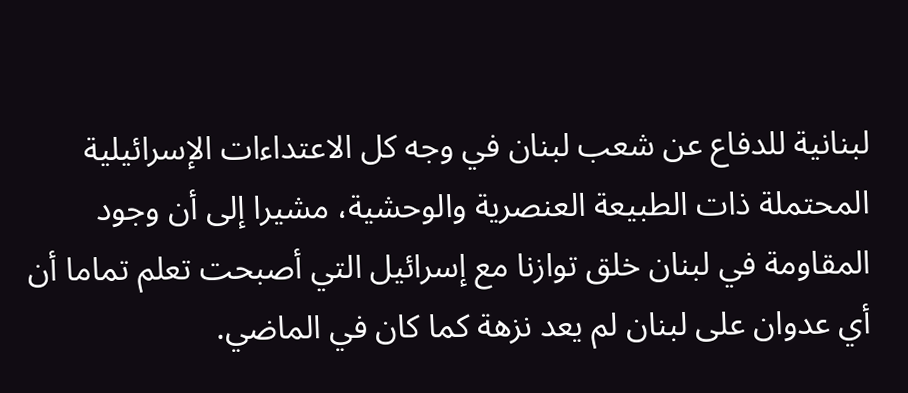لبنانية للدفاع عن شعب لبنان في وجه كل الاعتداءات الإسرائيلية المحتملة ذات الطبيعة العنصرية والوحشية، مشيرا إلى أن وجود المقاومة في لبنان خلق توازنا مع إسرائيل التي أصبحت تعلم تماما أن أي عدوان على لبنان لم يعد نزهة كما كان في الماضي.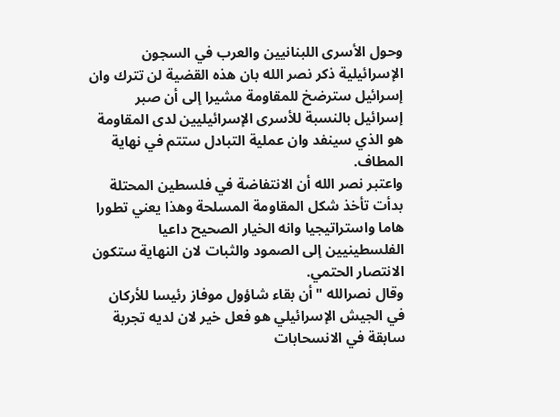وحول الأسرى اللبنانيين والعرب في السجون الإسرائيلية ذكر نصر الله بان هذه القضية لن تترك وان إسرائيل سترضخ للمقاومة مشيرا إلى أن صبر إسرائيل بالنسبة للأسرى الإسرائيليين لدى المقاومة هو الذي سينفد وان عملية التبادل ستتم في نهاية المطاف.
واعتبر نصر الله أن الانتفاضة في فلسطين المحتلة بدأت تأخذ شكل المقاومة المسلحة وهذا يعني تطورا هاما واستراتيجيا وانه الخيار الصحيح داعيا الفلسطينيين إلى الصمود والثبات لان النهاية ستكون الانتصار الحتمي.
وقال نصرالله "أن بقاء شاؤول موفاز رئيسا للأركان في الجيش الإسرائيلي هو فعل خير لان لديه تجربة سابقة في الانسحابات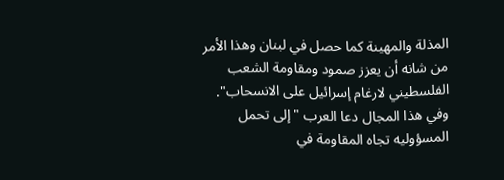المذلة والمهينة كما حصل في لبنان وهذا الأمر من شانه أن يعزز صمود ومقاومة الشعب الفلسطيني لارغام إسرائيل على الانسحاب".
وفي هذا المجال دعا العرب "إلى تحمل المسؤوليه تجاه المقاومة في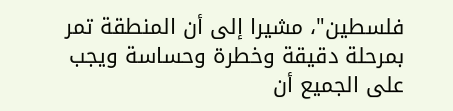فلسطين"، مشيرا إلى أن المنطقة تمر بمرحلة دقيقة وخطرة وحساسة ويجب على الجميع أن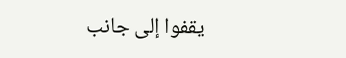يقفوا إلى جانب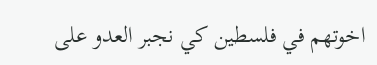اخوتهم في فلسطين كي نجبر العدو على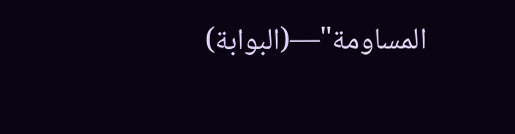المساومة"—(البوابة)